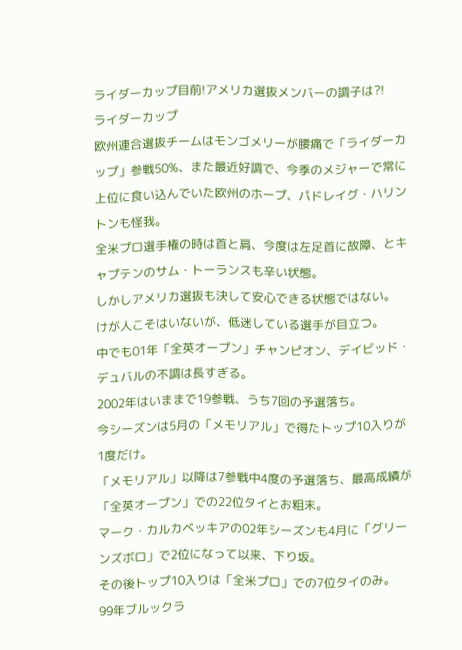ライダーカップ目前!アメリカ選抜メンバーの調子は?!
ライダーカップ
欧州連合選抜チームはモンゴメリーが腰痛で「ライダーカップ」参戦50%、また最近好調で、今季のメジャーで常に上位に食い込んでいた欧州のホープ、パドレイグ・ハリントンも怪我。
全米プロ選手権の時は首と肩、今度は左足首に故障、とキャプテンのサム・トーランスも辛い状態。
しかしアメリカ選抜も決して安心できる状態ではない。
けが人こそはいないが、低迷している選手が目立つ。
中でも01年「全英オープン」チャンピオン、デイビッド・デュバルの不調は長すぎる。
2002年はいままで19参戦、うち7回の予選落ち。
今シーズンは5月の「メモリアル」で得たトップ10入りが1度だけ。
「メモリアル」以降は7参戦中4度の予選落ち、最高成績が「全英オープン」での22位タイとお粗末。
マーク・カルカベッキアの02年シーズンも4月に「グリーンズボロ」で2位になって以来、下り坂。
その後トップ10入りは「全米プロ」での7位タイのみ。
99年ブルックラ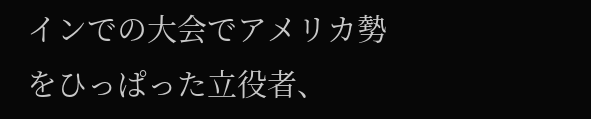インでの大会でアメリカ勢をひっぱった立役者、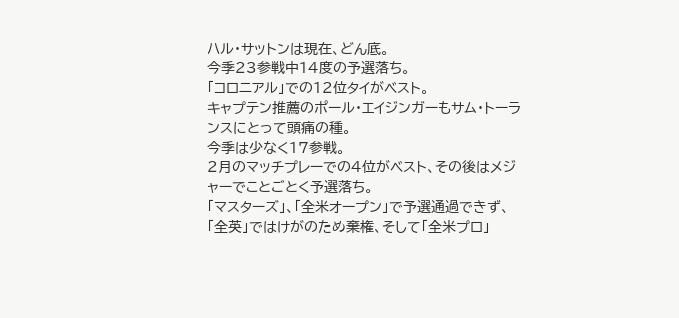ハル・サットンは現在、どん底。
今季23参戦中14度の予選落ち。
「コロニアル」での12位タイがベスト。
キャプテン推薦のポール・エイジンガーもサム・トーランスにとって頭痛の種。
今季は少なく17参戦。
2月のマッチプレーでの4位がベスト、その後はメジャーでことごとく予選落ち。
「マスターズ」、「全米オープン」で予選通過できず、「全英」ではけがのため棄権、そして「全米プロ」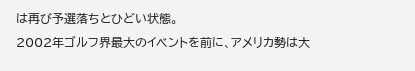は再び予選落ちとひどい状態。
2002年ゴルフ界最大のイベントを前に、アメリカ勢は大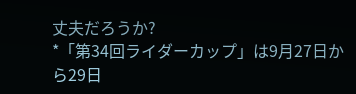丈夫だろうか?
*「第34回ライダーカップ」は9月27日から29日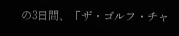の3日間、「ザ・ゴルフ・チャ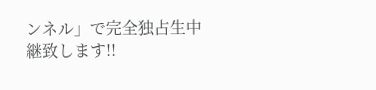ンネル」で完全独占生中継致します!!